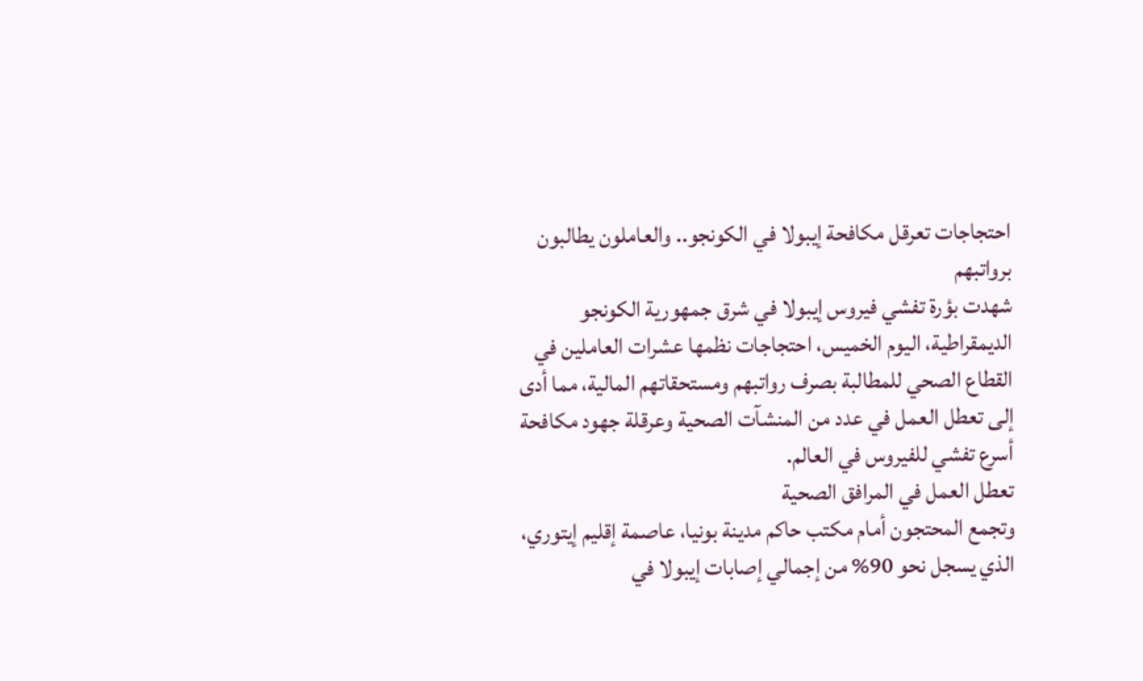احتجاجات تعرقل مكافحة إيبولا في الكونجو.. والعاملون يطالبون برواتبهم
شهدت بؤرة تفشي فيروس إيبولا في شرق جمهورية الكونجو الديمقراطية، اليوم الخميس، احتجاجات نظمها عشرات العاملين في القطاع الصحي للمطالبة بصرف رواتبهم ومستحقاتهم المالية، مما أدى إلى تعطل العمل في عدد من المنشآت الصحية وعرقلة جهود مكافحة أسرع تفشي للفيروس في العالم.
تعطل العمل في المرافق الصحية
وتجمع المحتجون أمام مكتب حاكم مدينة بونيا، عاصمة إقليم إيتوري، الذي يسجل نحو 90% من إجمالي إصابات إيبولا في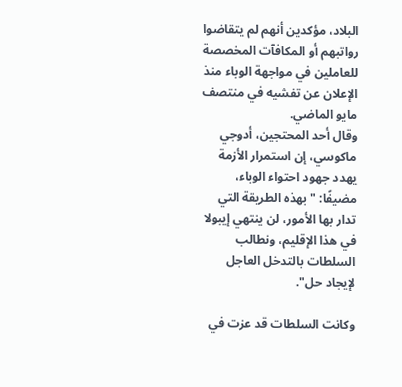البلاد، مؤكدين أنهم لم يتقاضوا رواتبهم أو المكافآت المخصصة للعاملين في مواجهة الوباء منذ الإعلان عن تفشيه في منتصف مايو الماضي.
وقال أحد المحتجين، أدوجي ماكوسي، إن استمرار الأزمة يهدد جهود احتواء الوباء، مضيفًا: "بهذه الطريقة التي تدار بها الأمور، لن ينتهي إيبولا في هذا الإقليم، ونطالب السلطات بالتدخل العاجل لإيجاد حل".

وكانت السلطات قد عزت في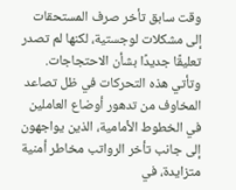وقت سابق تأخر صرف المستحقات إلى مشكلات لوجستية، لكنها لم تصدر تعليقًا جديدًا بشأن الاحتجاجات.
وتأتي هذه التحركات في ظل تصاعد المخاوف من تدهور أوضاع العاملين في الخطوط الأمامية، الذين يواجهون إلى جانب تأخر الرواتب مخاطر أمنية متزايدة، في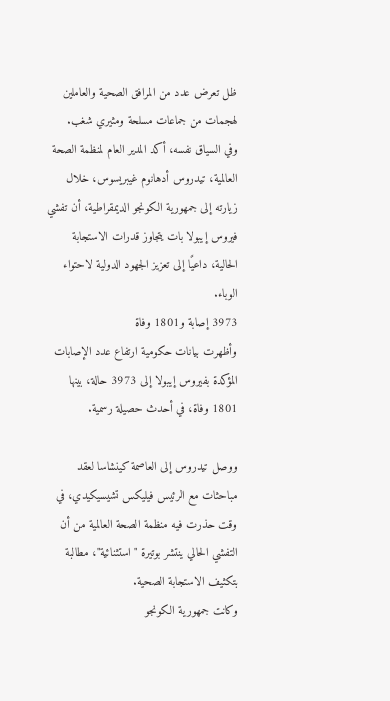ظل تعرض عدد من المرافق الصحية والعاملين لهجمات من جماعات مسلحة ومثيري شغب.
وفي السياق نفسه، أكد المدير العام لمنظمة الصحة العالمية، تيدروس أدهانوم غيبريسوس، خلال زيارته إلى جمهورية الكونجو الديمقراطية، أن تفشي فيروس إيبولا بات يتجاوز قدرات الاستجابة الحالية، داعيًا إلى تعزيز الجهود الدولية لاحتواء الوباء.
3973 إصابة و1801 وفاة
وأظهرت بيانات حكومية ارتفاع عدد الإصابات المؤكدة بفيروس إيبولا إلى 3973 حالة، بينها 1801 وفاة، في أحدث حصيلة رسمية.

ووصل تيدروس إلى العاصمة كينشاسا لعقد مباحثات مع الرئيس فيليكس تشيسيكيدي، في وقت حذرت فيه منظمة الصحة العالمية من أن التفشي الحالي ينتشر بوتيرة "استثنائية"، مطالبة بتكثيف الاستجابة الصحية.
وكانت جمهورية الكونجو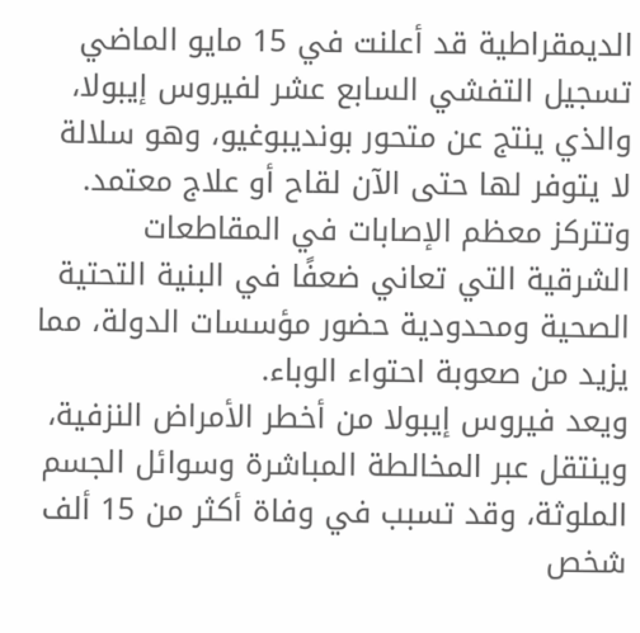الديمقراطية قد أعلنت في 15 مايو الماضي تسجيل التفشي السابع عشر لفيروس إيبولا، والذي ينتج عن متحور بونديبوغيو، وهو سلالة لا يتوفر لها حتى الآن لقاح أو علاج معتمد.
وتتركز معظم الإصابات في المقاطعات الشرقية التي تعاني ضعفًا في البنية التحتية الصحية ومحدودية حضور مؤسسات الدولة، مما يزيد من صعوبة احتواء الوباء.
ويعد فيروس إيبولا من أخطر الأمراض النزفية، وينتقل عبر المخالطة المباشرة وسوائل الجسم الملوثة، وقد تسبب في وفاة أكثر من 15 ألف شخص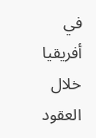في أفريقيا خلال العقود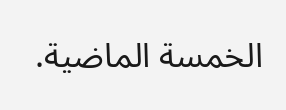الخمسة الماضية.